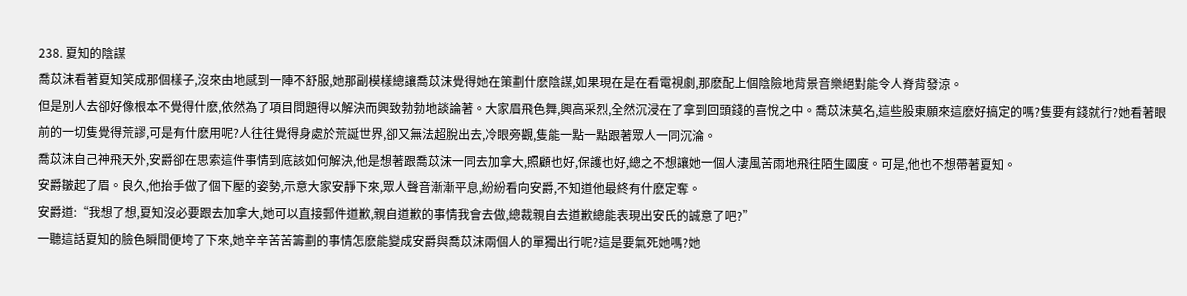238. 夏知的陰謀
喬苡沫看著夏知笑成那個樣子,沒來由地感到一陣不舒服,她那副模樣總讓喬苡沫覺得她在策劃什麽陰謀,如果現在是在看電視劇,那麽配上個陰險地背景音樂絕對能令人脊背發涼。
但是別人去卻好像根本不覺得什麽,依然為了項目問題得以解決而興致勃勃地談論著。大家眉飛色舞,興高采烈,全然沉浸在了拿到回頭錢的喜悅之中。喬苡沫莫名,這些股東願來這麽好搞定的嗎?隻要有錢就行?她看著眼前的一切隻覺得荒謬,可是有什麽用呢?人往往覺得身處於荒誕世界,卻又無法超脫出去,冷眼旁觀,隻能一點一點跟著眾人一同沉淪。
喬苡沫自己神飛天外,安爵卻在思索這件事情到底該如何解決,他是想著跟喬苡沫一同去加拿大,照顧也好,保護也好,總之不想讓她一個人淒風苦雨地飛往陌生國度。可是,他也不想帶著夏知。
安爵皺起了眉。良久,他抬手做了個下壓的姿勢,示意大家安靜下來,眾人聲音漸漸平息,紛紛看向安爵,不知道他最終有什麽定奪。
安爵道:“我想了想,夏知沒必要跟去加拿大,她可以直接郵件道歉,親自道歉的事情我會去做,總裁親自去道歉總能表現出安氏的誠意了吧?”
一聽這話夏知的臉色瞬間便垮了下來,她辛辛苦苦籌劃的事情怎麽能變成安爵與喬苡沫兩個人的單獨出行呢?這是要氣死她嗎?她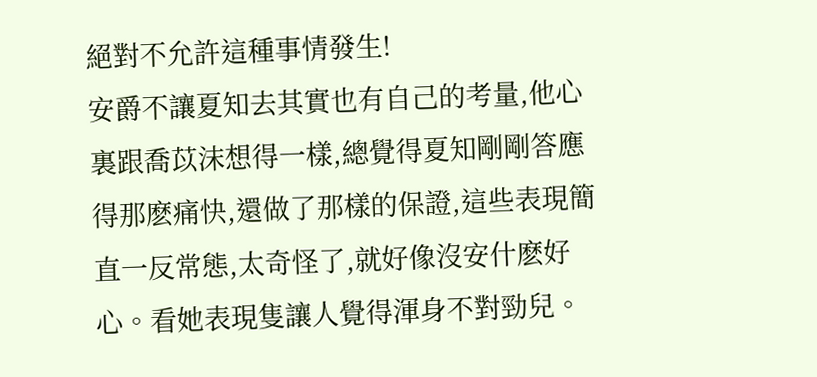絕對不允許這種事情發生!
安爵不讓夏知去其實也有自己的考量,他心裏跟喬苡沫想得一樣,總覺得夏知剛剛答應得那麽痛快,還做了那樣的保證,這些表現簡直一反常態,太奇怪了,就好像沒安什麽好心。看她表現隻讓人覺得渾身不對勁兒。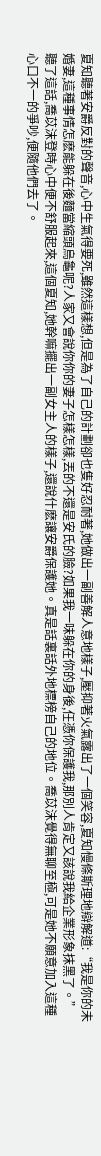夏知聽著安爵反對的聲音,心中生氣得要死,雖然這樣想,但是為了自己的計劃卻也隻好忍耐著,她做出一副善解人意地樣子,壓抑著火氣露出了一個笑容,夏知慢條斯理地辯解道:“我是你的未婚妻,這種事情怎麽能躲在後麵當縮頭烏龜呢?人家又會說你你的妻子怎樣怎樣,丟的不還是安氏的臉?如果我一味躲在你的身後,任憑你保護我,那別人肯定又該說我給企業形象抹黑了。”
聽了這話,喬苡沫登時心中便不舒服起來,這個夏知,她幹嘛擺出一副女主人的樣子,還說什麽讓安爵保護她。真是話裏話外地標榜自己的地位。喬苡沫覺得無聊至極,可是她不願意加入這種心口不一的爭吵,便隨他們去了。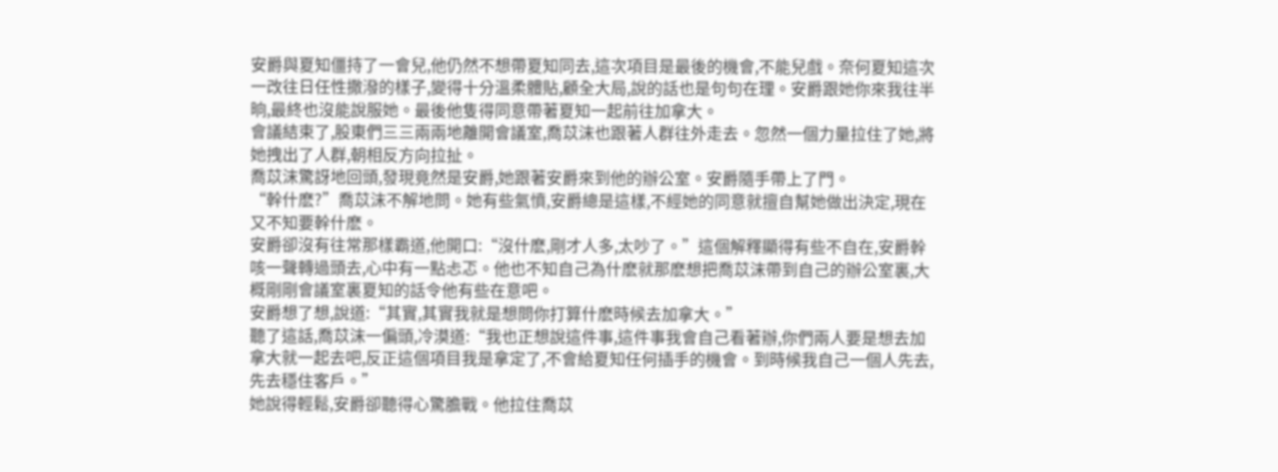安爵與夏知僵持了一會兒,他仍然不想帶夏知同去,這次項目是最後的機會,不能兒戲。奈何夏知這次一改往日任性撒潑的樣子,變得十分溫柔體貼,顧全大局,說的話也是句句在理。安爵跟她你來我往半晌,最終也沒能說服她。最後他隻得同意帶著夏知一起前往加拿大。
會議結束了,股東們三三兩兩地離開會議室,喬苡沫也跟著人群往外走去。忽然一個力量拉住了她,將她拽出了人群,朝相反方向拉扯。
喬苡沫驚訝地回頭,發現竟然是安爵,她跟著安爵來到他的辦公室。安爵隨手帶上了門。
“幹什麽?”喬苡沫不解地問。她有些氣憤,安爵總是這樣,不經她的同意就擅自幫她做出決定,現在又不知要幹什麽。
安爵卻沒有往常那樣霸道,他開口:“沒什麽,剛才人多,太吵了。”這個解釋顯得有些不自在,安爵幹咳一聲轉過頭去,心中有一點忐忑。他也不知自己為什麽就那麽想把喬苡沫帶到自己的辦公室裏,大概剛剛會議室裏夏知的話令他有些在意吧。
安爵想了想,說道:“其實,其實我就是想問你打算什麽時候去加拿大。”
聽了這話,喬苡沫一偏頭,冷漠道:“我也正想說這件事,這件事我會自己看著辦,你們兩人要是想去加拿大就一起去吧,反正這個項目我是拿定了,不會給夏知任何插手的機會。到時候我自己一個人先去,先去穩住客戶。”
她說得輕鬆,安爵卻聽得心驚膽戰。他拉住喬苡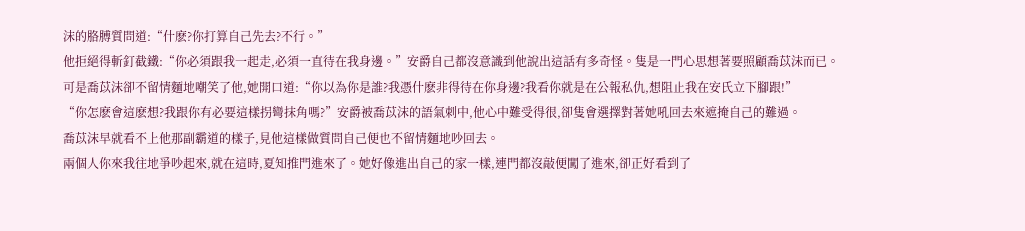沫的胳膊質問道:“什麽?你打算自己先去?不行。”
他拒絕得斬釘截鐵:“你必須跟我一起走,必須一直待在我身邊。”安爵自己都沒意識到他說出這話有多奇怪。隻是一門心思想著要照顧喬苡沫而已。
可是喬苡沫卻不留情麵地嘲笑了他,她開口道:“你以為你是誰?我憑什麽非得待在你身邊?我看你就是在公報私仇,想阻止我在安氏立下腳跟!”
“你怎麽會這麽想?我跟你有必要這樣拐彎抹角嗎?”安爵被喬苡沫的語氣刺中,他心中難受得很,卻隻會選擇對著她吼回去來遮掩自己的難過。
喬苡沫早就看不上他那副霸道的樣子,見他這樣做質問自己便也不留情麵地吵回去。
兩個人你來我往地爭吵起來,就在這時,夏知推門進來了。她好像進出自己的家一樣,連門都沒敲便闖了進來,卻正好看到了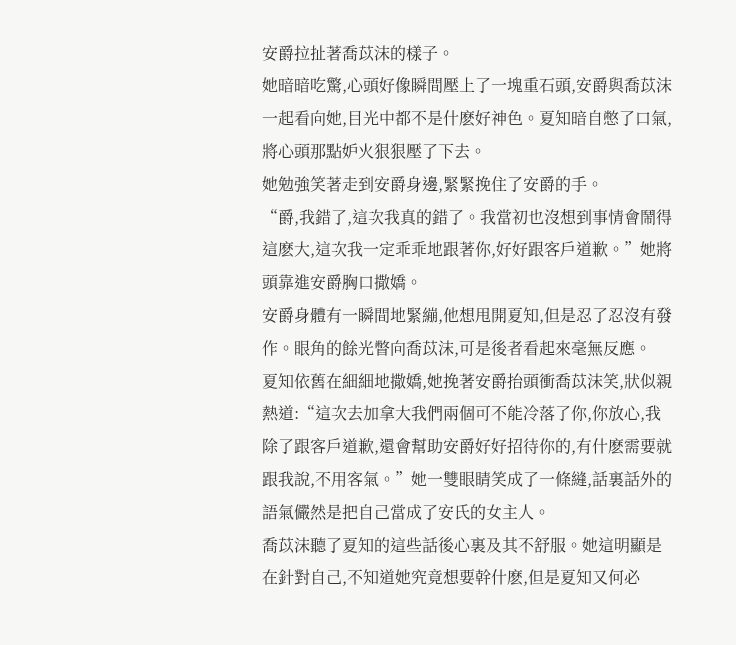安爵拉扯著喬苡沫的樣子。
她暗暗吃驚,心頭好像瞬間壓上了一塊重石頭,安爵與喬苡沫一起看向她,目光中都不是什麽好神色。夏知暗自憋了口氣,將心頭那點妒火狠狠壓了下去。
她勉強笑著走到安爵身邊,緊緊挽住了安爵的手。
“爵,我錯了,這次我真的錯了。我當初也沒想到事情會鬧得這麽大,這次我一定乖乖地跟著你,好好跟客戶道歉。”她將頭靠進安爵胸口撒嬌。
安爵身體有一瞬間地緊繃,他想甩開夏知,但是忍了忍沒有發作。眼角的餘光瞥向喬苡沫,可是後者看起來毫無反應。
夏知依舊在細細地撒嬌,她挽著安爵抬頭衝喬苡沫笑,狀似親熱道:“這次去加拿大我們兩個可不能冷落了你,你放心,我除了跟客戶道歉,還會幫助安爵好好招待你的,有什麽需要就跟我說,不用客氣。”她一雙眼睛笑成了一條縫,話裏話外的語氣儼然是把自己當成了安氏的女主人。
喬苡沫聽了夏知的這些話後心裏及其不舒服。她這明顯是在針對自己,不知道她究竟想要幹什麽,但是夏知又何必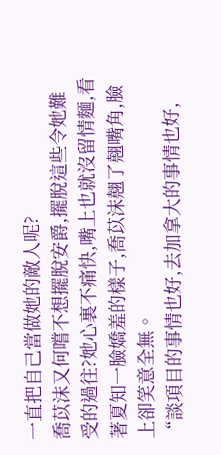一直把自己當做她的敵人呢?
喬苡沫又何嚐不想擺脫安爵,擺脫這些令她難受的過往?她心裏不痛快,嘴上也就沒留情麵,看著夏知一臉嬌羞的樣子,喬苡沫翹了翹嘴角,臉上卻笑意全無。
“談項目的事情也好,去加拿大的事情也好,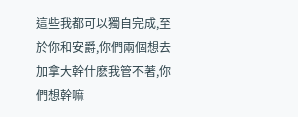這些我都可以獨自完成,至於你和安爵,你們兩個想去加拿大幹什麽我管不著,你們想幹嘛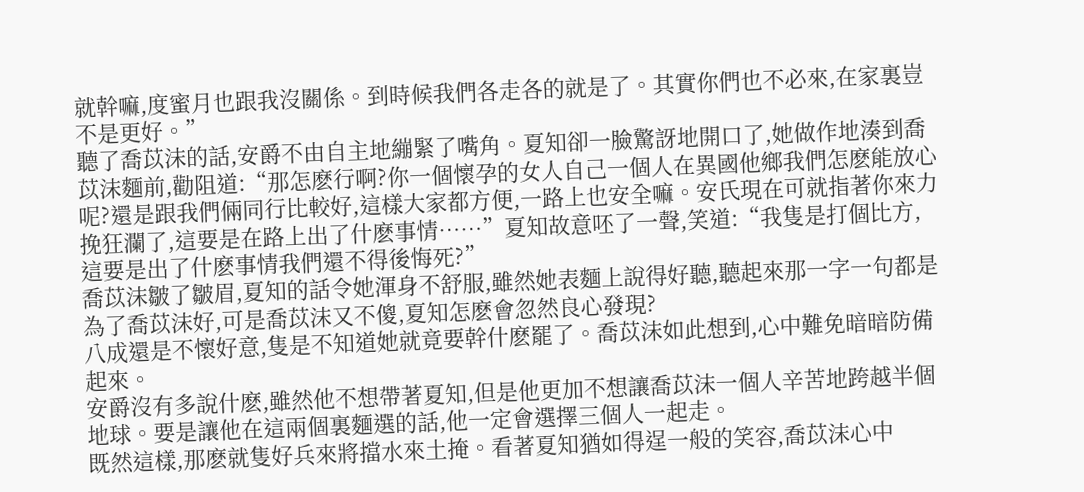就幹嘛,度蜜月也跟我沒關係。到時候我們各走各的就是了。其實你們也不必來,在家裏豈不是更好。”
聽了喬苡沫的話,安爵不由自主地繃緊了嘴角。夏知卻一臉驚訝地開口了,她做作地湊到喬苡沫麵前,勸阻道:“那怎麽行啊?你一個懷孕的女人自己一個人在異國他鄉我們怎麽能放心呢?還是跟我們倆同行比較好,這樣大家都方便,一路上也安全嘛。安氏現在可就指著你來力挽狂瀾了,這要是在路上出了什麽事情……”夏知故意呸了一聲,笑道:“我隻是打個比方,這要是出了什麽事情我們還不得後悔死?”
喬苡沫皺了皺眉,夏知的話令她渾身不舒服,雖然她表麵上說得好聽,聽起來那一字一句都是為了喬苡沫好,可是喬苡沫又不傻,夏知怎麽會忽然良心發現?
八成還是不懷好意,隻是不知道她就竟要幹什麽罷了。喬苡沫如此想到,心中難免暗暗防備起來。
安爵沒有多說什麽,雖然他不想帶著夏知,但是他更加不想讓喬苡沫一個人辛苦地跨越半個地球。要是讓他在這兩個裏麵選的話,他一定會選擇三個人一起走。
既然這樣,那麽就隻好兵來將擋水來土掩。看著夏知猶如得逞一般的笑容,喬苡沫心中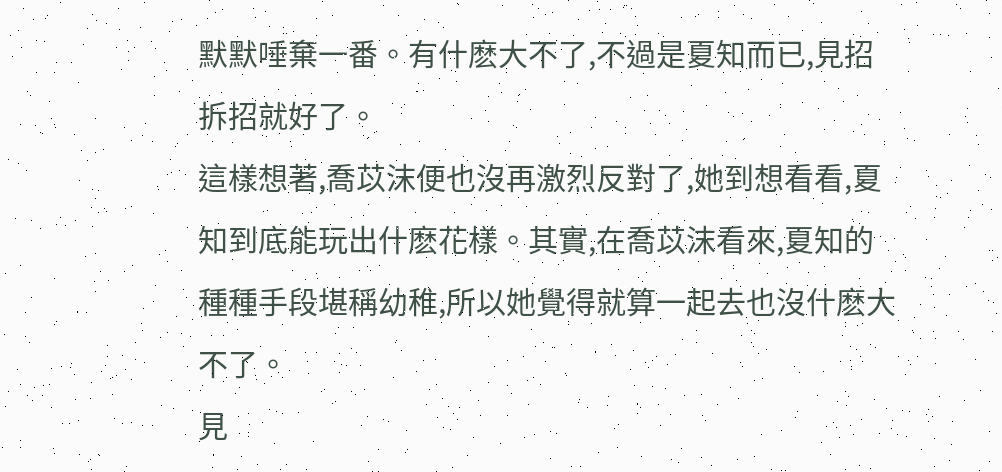默默唾棄一番。有什麽大不了,不過是夏知而已,見招拆招就好了。
這樣想著,喬苡沫便也沒再激烈反對了,她到想看看,夏知到底能玩出什麽花樣。其實,在喬苡沫看來,夏知的種種手段堪稱幼稚,所以她覺得就算一起去也沒什麽大不了。
見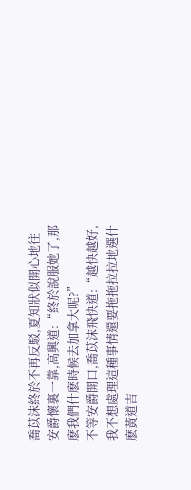喬苡沫終於不再反駁,夏知狀似開心地往安爵懷裏一靠,高興道:“終於說服她了,那麽我們什麽時候去加拿大呢?”
不等安爵開口,喬苡沫飛快道:“越快越好,我不想處理這種事情還要拖拖拉拉地選什麽黃道吉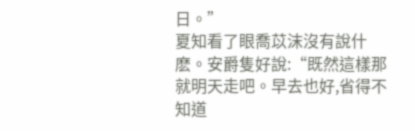日。”
夏知看了眼喬苡沫沒有說什麽。安爵隻好說:“既然這樣那就明天走吧。早去也好,省得不知道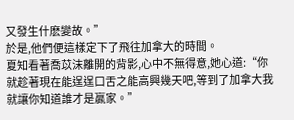又發生什麽變故。”
於是,他們便這樣定下了飛往加拿大的時間。
夏知看著喬苡沫離開的背影,心中不無得意,她心道:“你就趁著現在能逞逞口舌之能高興幾天吧,等到了加拿大我就讓你知道誰才是贏家。”